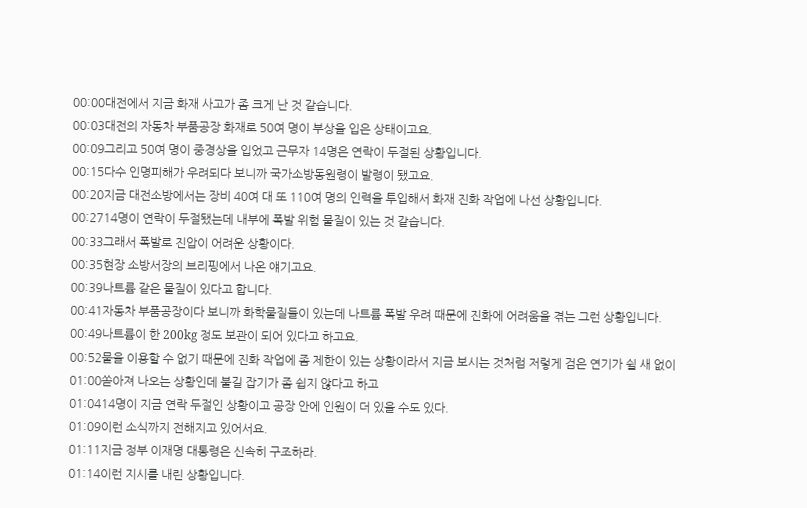00:00대전에서 지금 화재 사고가 좀 크게 난 것 같습니다.
00:03대전의 자동차 부품공장 화재로 50여 명이 부상을 입은 상태이고요.
00:09그리고 50여 명이 중경상을 입었고 근무자 14명은 연락이 두절된 상황입니다.
00:15다수 인명피해가 우려되다 보니까 국가소방동원령이 발령이 됐고요.
00:20지금 대전소방에서는 장비 40여 대 또 110여 명의 인력을 투입해서 화재 진화 작업에 나선 상황입니다.
00:2714명이 연락이 두절됐는데 내부에 폭발 위험 물질이 있는 것 같습니다.
00:33그래서 폭발로 진압이 어려운 상황이다.
00:35현장 소방서장의 브리핑에서 나온 얘기고요.
00:39나트륨 같은 물질이 있다고 합니다.
00:41자동차 부품공장이다 보니까 화학물질들이 있는데 나트륨 폭발 우려 때문에 진화에 어려움을 겪는 그런 상황입니다.
00:49나트륨이 한 200kg 정도 보관이 되어 있다고 하고요.
00:52물을 이용할 수 없기 때문에 진화 작업에 좀 제한이 있는 상황이라서 지금 보시는 것처럼 저렇게 검은 연기가 쉴 새 없이
01:00쏟아져 나오는 상황인데 불길 잡기가 좀 쉽지 않다고 하고
01:0414명이 지금 연락 두절인 상황이고 공장 안에 인원이 더 있을 수도 있다.
01:09이런 소식까지 전해지고 있어서요.
01:11지금 정부 이재명 대통령은 신속히 구조하라.
01:14이런 지시를 내린 상황입니다.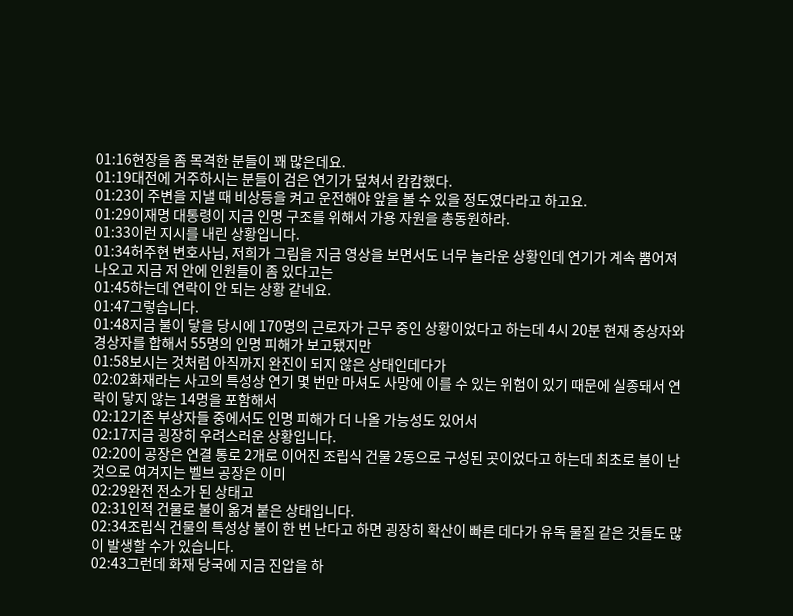01:16현장을 좀 목격한 분들이 꽤 많은데요.
01:19대전에 거주하시는 분들이 검은 연기가 덮쳐서 캄캄했다.
01:23이 주변을 지낼 때 비상등을 켜고 운전해야 앞을 볼 수 있을 정도였다라고 하고요.
01:29이재명 대통령이 지금 인명 구조를 위해서 가용 자원을 총동원하라.
01:33이런 지시를 내린 상황입니다.
01:34허주현 변호사님, 저희가 그림을 지금 영상을 보면서도 너무 놀라운 상황인데 연기가 계속 뿜어져 나오고 지금 저 안에 인원들이 좀 있다고는
01:45하는데 연락이 안 되는 상황 같네요.
01:47그렇습니다.
01:48지금 불이 닿을 당시에 170명의 근로자가 근무 중인 상황이었다고 하는데 4시 20분 현재 중상자와 경상자를 합해서 55명의 인명 피해가 보고됐지만
01:58보시는 것처럼 아직까지 완진이 되지 않은 상태인데다가
02:02화재라는 사고의 특성상 연기 몇 번만 마셔도 사망에 이를 수 있는 위험이 있기 때문에 실종돼서 연락이 닿지 않는 14명을 포함해서
02:12기존 부상자들 중에서도 인명 피해가 더 나올 가능성도 있어서
02:17지금 굉장히 우려스러운 상황입니다.
02:20이 공장은 연결 통로 2개로 이어진 조립식 건물 2동으로 구성된 곳이었다고 하는데 최초로 불이 난 것으로 여겨지는 벨브 공장은 이미
02:29완전 전소가 된 상태고
02:31인적 건물로 불이 옮겨 붙은 상태입니다.
02:34조립식 건물의 특성상 불이 한 번 난다고 하면 굉장히 확산이 빠른 데다가 유독 물질 같은 것들도 많이 발생할 수가 있습니다.
02:43그런데 화재 당국에 지금 진압을 하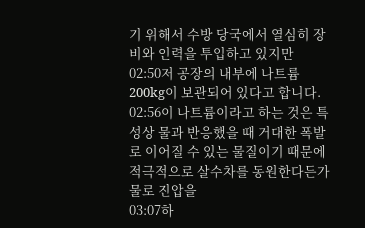기 위해서 수방 당국에서 열심히 장비와 인력을 투입하고 있지만
02:50저 공장의 내부에 나트륨 200kg이 보관되어 있다고 합니다.
02:56이 나트륨이라고 하는 것은 특성상 물과 반응했을 때 거대한 폭발로 이어질 수 있는 물질이기 때문에 적극적으로 살수차를 동원한다든가 물로 진압을
03:07하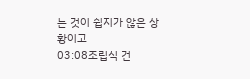는 것이 쉽지가 않은 상황이고
03:08조립식 건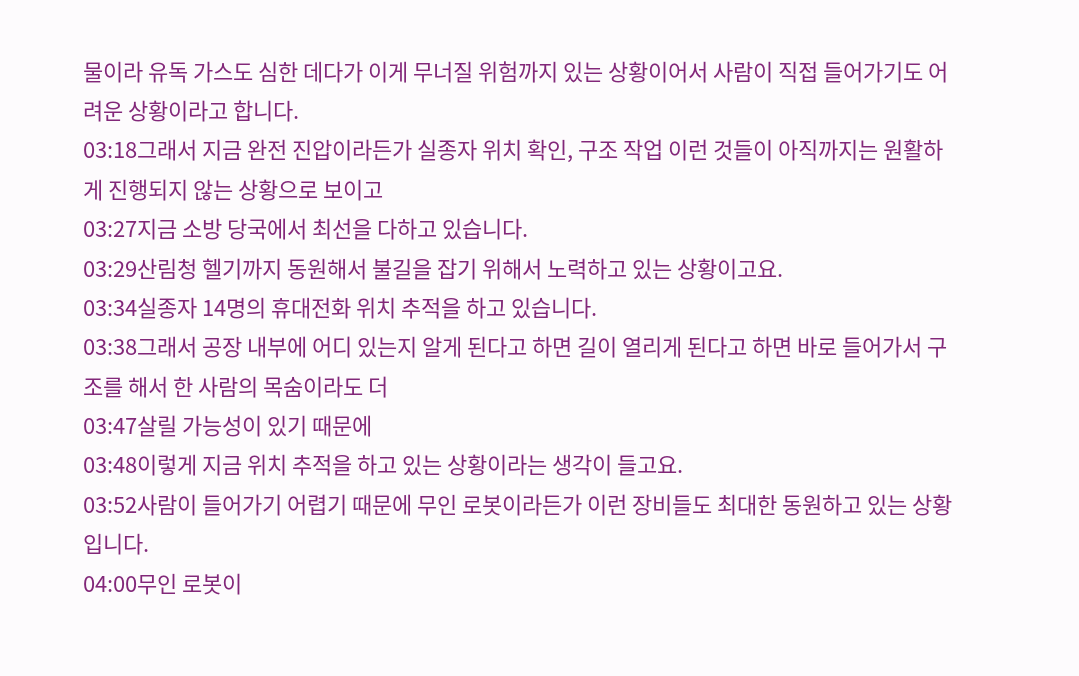물이라 유독 가스도 심한 데다가 이게 무너질 위험까지 있는 상황이어서 사람이 직접 들어가기도 어려운 상황이라고 합니다.
03:18그래서 지금 완전 진압이라든가 실종자 위치 확인, 구조 작업 이런 것들이 아직까지는 원활하게 진행되지 않는 상황으로 보이고
03:27지금 소방 당국에서 최선을 다하고 있습니다.
03:29산림청 헬기까지 동원해서 불길을 잡기 위해서 노력하고 있는 상황이고요.
03:34실종자 14명의 휴대전화 위치 추적을 하고 있습니다.
03:38그래서 공장 내부에 어디 있는지 알게 된다고 하면 길이 열리게 된다고 하면 바로 들어가서 구조를 해서 한 사람의 목숨이라도 더
03:47살릴 가능성이 있기 때문에
03:48이렇게 지금 위치 추적을 하고 있는 상황이라는 생각이 들고요.
03:52사람이 들어가기 어렵기 때문에 무인 로봇이라든가 이런 장비들도 최대한 동원하고 있는 상황입니다.
04:00무인 로봇이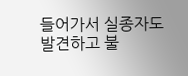들어가서 실종자도 발견하고 불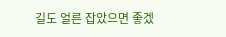길도 얼른 잡았으면 좋겠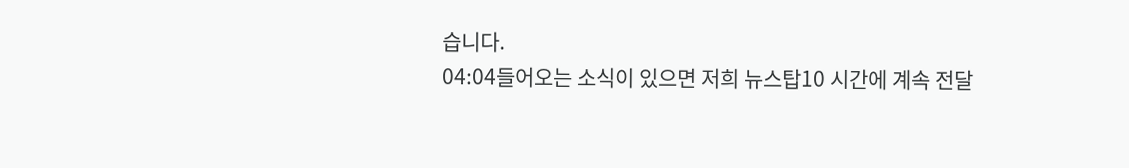습니다.
04:04들어오는 소식이 있으면 저희 뉴스탑10 시간에 계속 전달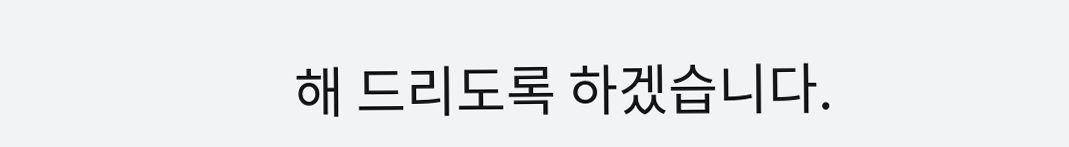해 드리도록 하겠습니다.